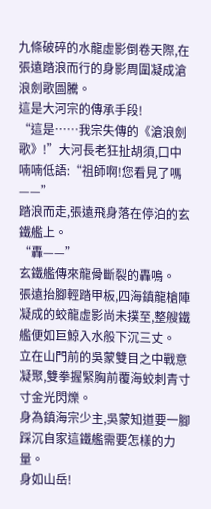九條破碎的水龍虛影倒卷天際,在張遠踏浪而行的身影周圍凝成滄浪劍歌圖騰。
這是大河宗的傳承手段!
“這是……我宗失傳的《滄浪劍歌》!”大河長老狂扯胡須,口中喃喃低語:“祖師啊!您看見了嗎——”
踏浪而走,張遠飛身落在停泊的玄鐵艦上。
“轟——”
玄鐵艦傳來龍骨斷裂的轟鳴。
張遠抬腳輕踏甲板,四海鎮龍槍陣凝成的蛟龍虛影尚未撲至,整艘鐵艦便如巨鯨入水般下沉三丈。
立在山門前的吳蒙雙目之中戰意凝聚,雙拳握緊胸前覆海蛟刺青寸寸金光閃爍。
身為鎮海宗少主,吳蒙知道要一腳踩沉自家這鐵艦需要怎樣的力量。
身如山岳!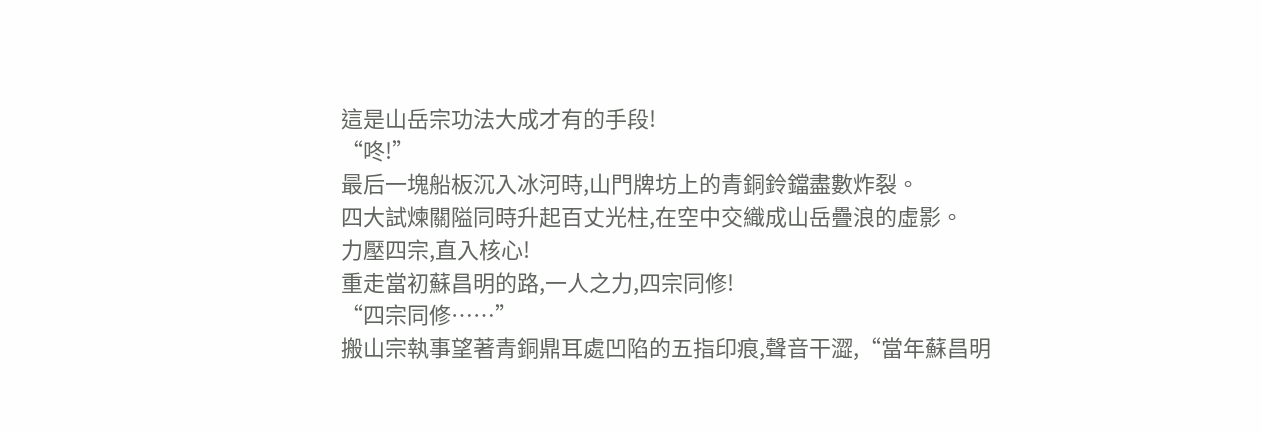這是山岳宗功法大成才有的手段!
“咚!”
最后一塊船板沉入冰河時,山門牌坊上的青銅鈴鐺盡數炸裂。
四大試煉關隘同時升起百丈光柱,在空中交織成山岳疊浪的虛影。
力壓四宗,直入核心!
重走當初蘇昌明的路,一人之力,四宗同修!
“四宗同修……”
搬山宗執事望著青銅鼎耳處凹陷的五指印痕,聲音干澀,“當年蘇昌明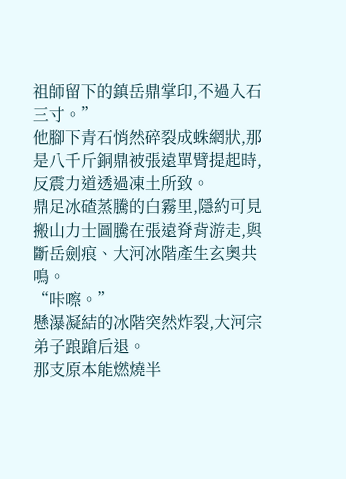祖師留下的鎮岳鼎掌印,不過入石三寸。”
他腳下青石悄然碎裂成蛛網狀,那是八千斤銅鼎被張遠單臂提起時,反震力道透過凍土所致。
鼎足冰碴蒸騰的白霧里,隱約可見搬山力士圖騰在張遠脊背游走,與斷岳劍痕、大河冰階產生玄奧共鳴。
“咔嚓。”
懸瀑凝結的冰階突然炸裂,大河宗弟子踉蹌后退。
那支原本能燃燒半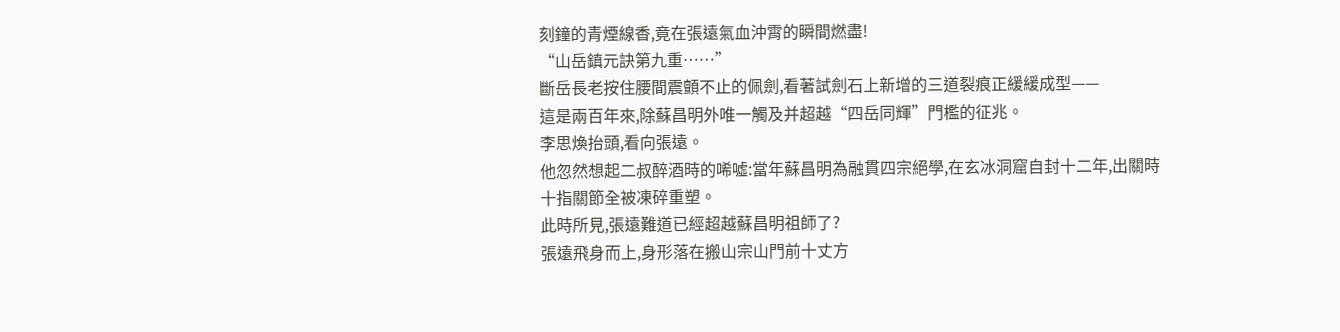刻鐘的青煙線香,竟在張遠氣血沖霄的瞬間燃盡!
“山岳鎮元訣第九重……”
斷岳長老按住腰間震顫不止的佩劍,看著試劍石上新增的三道裂痕正緩緩成型——
這是兩百年來,除蘇昌明外唯一觸及并超越“四岳同輝”門檻的征兆。
李思煥抬頭,看向張遠。
他忽然想起二叔醉酒時的唏噓:當年蘇昌明為融貫四宗絕學,在玄冰洞窟自封十二年,出關時十指關節全被凍碎重塑。
此時所見,張遠難道已經超越蘇昌明祖師了?
張遠飛身而上,身形落在搬山宗山門前十丈方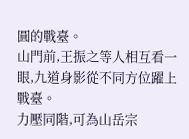圓的戰臺。
山門前,王振之等人相互看一眼,九道身影從不同方位躍上戰臺。
力壓同階,可為山岳宗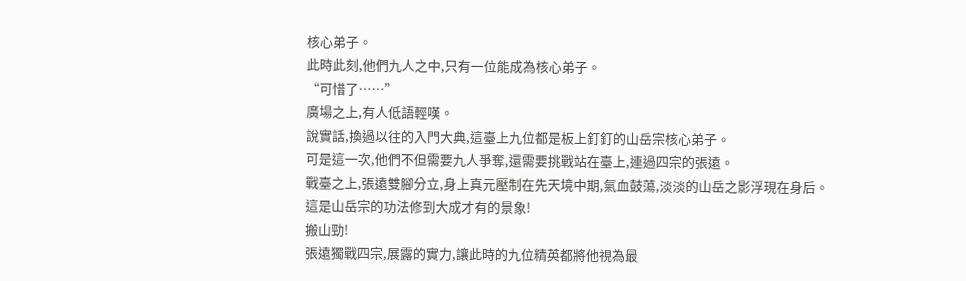核心弟子。
此時此刻,他們九人之中,只有一位能成為核心弟子。
“可惜了……”
廣場之上,有人低語輕嘆。
說實話,換過以往的入門大典,這臺上九位都是板上釘釘的山岳宗核心弟子。
可是這一次,他們不但需要九人爭奪,還需要挑戰站在臺上,連過四宗的張遠。
戰臺之上,張遠雙腳分立,身上真元壓制在先天境中期,氣血鼓蕩,淡淡的山岳之影浮現在身后。
這是山岳宗的功法修到大成才有的景象!
搬山勁!
張遠獨戰四宗,展露的實力,讓此時的九位精英都將他視為最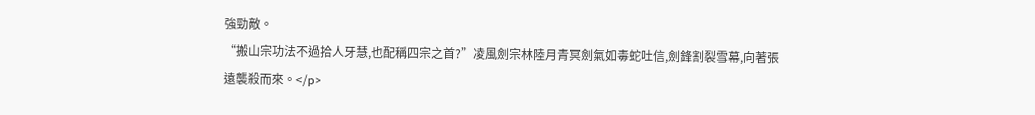強勁敵。
“搬山宗功法不過拾人牙慧,也配稱四宗之首?”凌風劍宗林陸月青冥劍氣如毒蛇吐信,劍鋒割裂雪幕,向著張遠襲殺而來。</p>